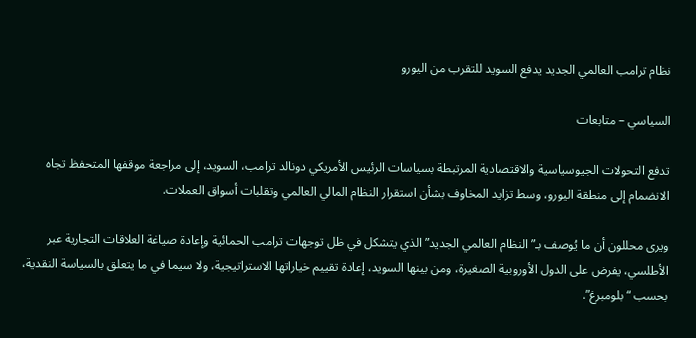نظام ترامب العالمي الجديد يدفع السويد للتقرب من اليورو

السياسي – متابعات

تدفع التحولات الجيوسياسية والاقتصادية المرتبطة بسياسات الرئيس الأمريكي دونالد ترامب، السويد، إلى مراجعة موقفها المتحفظ تجاه الانضمام إلى منطقة اليورو، وسط تزايد المخاوف بشأن استقرار النظام المالي العالمي وتقلبات أسواق العملات.

ويرى محللون أن ما يُوصف بـ”النظام العالمي الجديد” الذي يتشكل في ظل توجهات ترامب الحمائية وإعادة صياغة العلاقات التجارية عبر الأطلسي، يفرض على الدول الأوروبية الصغيرة، ومن بينها السويد، إعادة تقييم خياراتها الاستراتيجية، ولا سيما في ما يتعلق بالسياسة النقدية، بحسب “بلومبرغ”.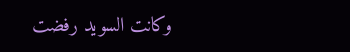وكانت السويد رفضت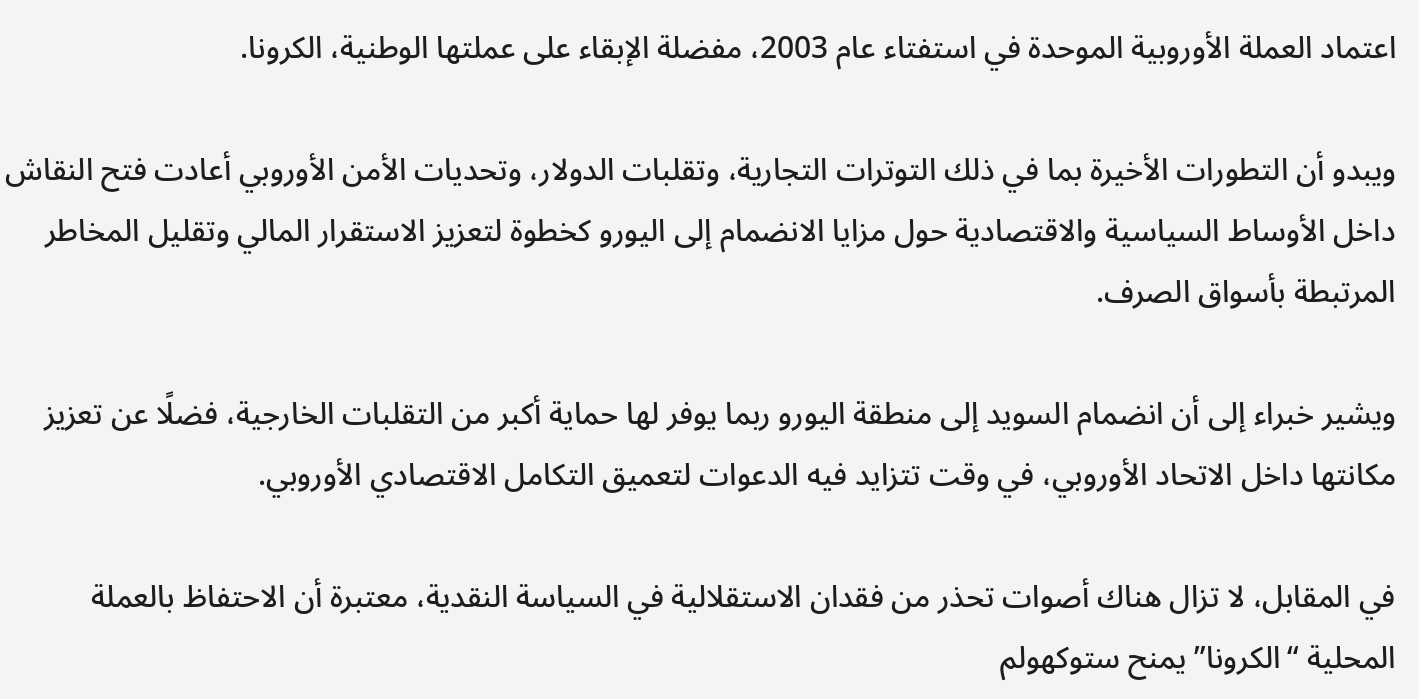اعتماد العملة الأوروبية الموحدة في استفتاء عام 2003، مفضلة الإبقاء على عملتها الوطنية، الكرونا.

ويبدو أن التطورات الأخيرة بما في ذلك التوترات التجارية، وتقلبات الدولار، وتحديات الأمن الأوروبي أعادت فتح النقاش داخل الأوساط السياسية والاقتصادية حول مزايا الانضمام إلى اليورو كخطوة لتعزيز الاستقرار المالي وتقليل المخاطر المرتبطة بأسواق الصرف.

ويشير خبراء إلى أن انضمام السويد إلى منطقة اليورو ربما يوفر لها حماية أكبر من التقلبات الخارجية، فضلًا عن تعزيز مكانتها داخل الاتحاد الأوروبي، في وقت تتزايد فيه الدعوات لتعميق التكامل الاقتصادي الأوروبي.

في المقابل، لا تزال هناك أصوات تحذر من فقدان الاستقلالية في السياسة النقدية، معتبرة أن الاحتفاظ بالعملة المحلية “الكرونا” يمنح ستوكهولم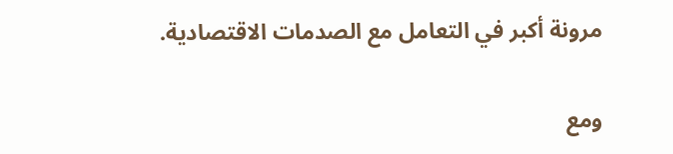مرونة أكبر في التعامل مع الصدمات الاقتصادية.

ومع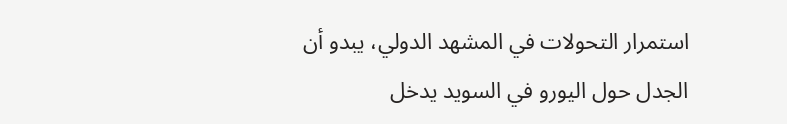استمرار التحولات في المشهد الدولي، يبدو أن الجدل حول اليورو في السويد يدخل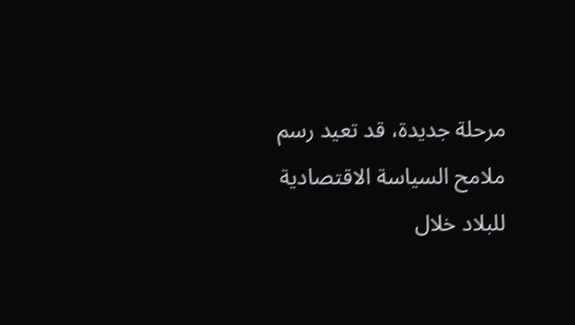مرحلة جديدة، قد تعيد رسم ملامح السياسة الاقتصادية للبلاد خلال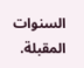السنوات المقبلة.